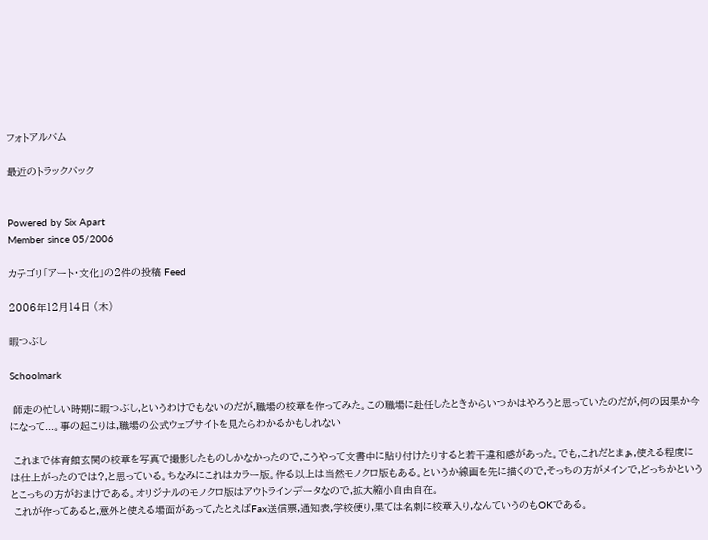フォトアルバム

最近のトラックバック


Powered by Six Apart
Member since 05/2006

カテゴリ「アート・文化」の2件の投稿 Feed

2006年12月14日 (木)

暇つぶし

Schoolmark

 師走の忙しい時期に暇つぶし,というわけでもないのだが,職場の校章を作ってみた。この職場に赴任したときからいつかはやろうと思っていたのだが,何の因果か今になって...。事の起こりは,職場の公式ウェブサイトを見たらわかるかもしれない

 これまで体育館玄関の校章を写真で撮影したものしかなかったので,こうやって文書中に貼り付けたりすると若干違和感があった。でも,これだとまぁ,使える程度には仕上がったのでは?,と思っている。ちなみにこれはカラー版。作る以上は当然モノクロ版もある。というか線画を先に描くので,そっちの方がメインで,どっちかというとこっちの方がおまけである。オリジナルのモノクロ版はアウトラインデータなので,拡大縮小自由自在。
 これが作ってあると,意外と使える場面があって,たとえばFax送信票,通知表,学校便り,果ては名刺に校章入り,なんていうのもOKである。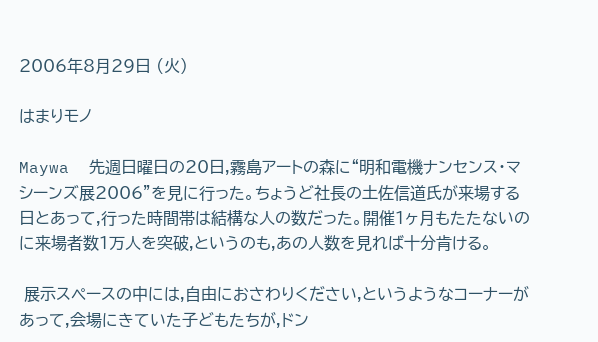2006年8月29日 (火)

はまりモノ

Maywa  先週日曜日の20日,霧島アートの森に“明和電機ナンセンス・マシーンズ展2006”を見に行った。ちょうど社長の土佐信道氏が来場する日とあって,行った時間帯は結構な人の数だった。開催1ヶ月もたたないのに来場者数1万人を突破,というのも,あの人数を見れば十分肯ける。

 展示スペースの中には,自由におさわりください,というようなコーナーがあって,会場にきていた子どもたちが,ドン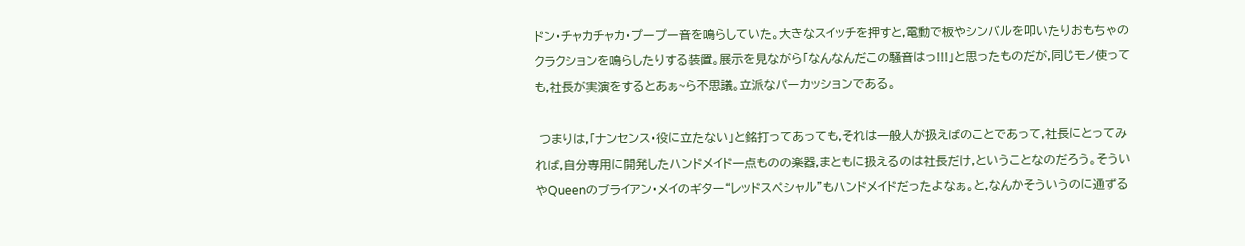ドン・チャカチャカ・プープー音を鳴らしていた。大きなスイッチを押すと,電動で板やシンバルを叩いたりおもちゃのクラクションを鳴らしたりする装置。展示を見ながら「なんなんだこの騒音はっ!!!」と思ったものだが,同じモノ使っても,社長が実演をするとあぁ~ら不思議。立派なパーカッションである。

 つまりは,「ナンセンス・役に立たない」と銘打ってあっても,それは一般人が扱えばのことであって,社長にとってみれば,自分専用に開発したハンドメイド一点ものの楽器,まともに扱えるのは社長だけ,ということなのだろう。そういやQueenのブライアン・メイのギター“レッドスペシャル”もハンドメイドだったよなぁ。と,なんかそういうのに通ずる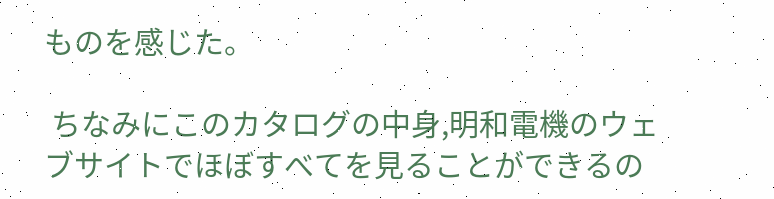ものを感じた。

 ちなみにこのカタログの中身,明和電機のウェブサイトでほぼすべてを見ることができるの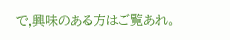で,興味のある方はご覧あれ。